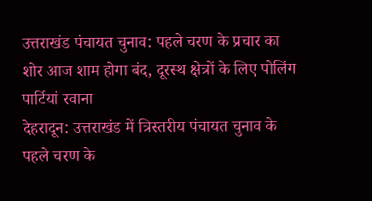उत्तराखंड पंचायत चुनाव: पहले चरण के प्रचार का शोर आज शाम होगा बंद, दूरस्थ क्षेत्रों के लिए पोलिंग पार्टियां रवाना
देहरादून: उत्तराखंड में त्रिस्तरीय पंचायत चुनाव के पहले चरण के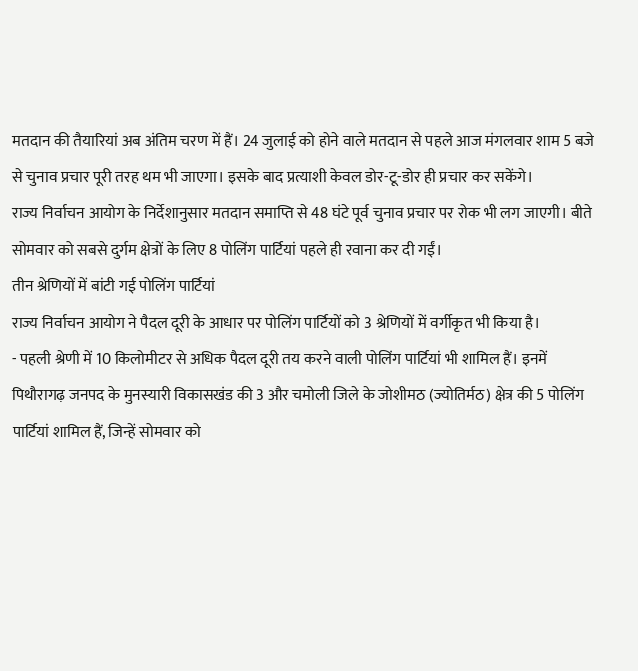मतदान की तैयारियां अब अंतिम चरण में हैं। 24 जुलाई को होने वाले मतदान से पहले आज मंगलवार शाम 5 बजे से चुनाव प्रचार पूरी तरह थम भी जाएगा। इसके बाद प्रत्याशी केवल डोर-टू-डोर ही प्रचार कर सकेंगे।
राज्य निर्वाचन आयोग के निर्देशानुसार मतदान समाप्ति से 48 घंटे पूर्व चुनाव प्रचार पर रोक भी लग जाएगी। बीते सोमवार को सबसे दुर्गम क्षेत्रों के लिए 8 पोलिंग पार्टियां पहले ही रवाना कर दी गईं।
तीन श्रेणियों में बांटी गई पोलिंग पार्टियां
राज्य निर्वाचन आयोग ने पैदल दूरी के आधार पर पोलिंग पार्टियों को 3 श्रेणियों में वर्गीकृत भी किया है।
- पहली श्रेणी में 10 किलोमीटर से अधिक पैदल दूरी तय करने वाली पोलिंग पार्टियां भी शामिल हैं। इनमें पिथौरागढ़ जनपद के मुनस्यारी विकासखंड की 3 और चमोली जिले के जोशीमठ (ज्योतिर्मठ) क्षेत्र की 5 पोलिंग पार्टियां शामिल हैं, जिन्हें सोमवार को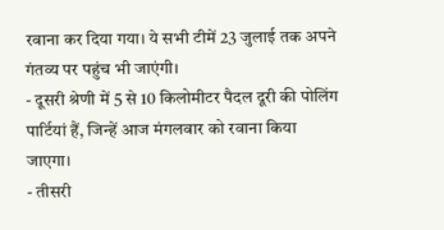रवाना कर दिया गया। ये सभी टीमें 23 जुलाई तक अपने गंतव्य पर पहुंच भी जाएंगी।
- दूसरी श्रेणी में 5 से 10 किलोमीटर पैदल दूरी की पोलिंग पार्टियां हैं, जिन्हें आज मंगलवार को रवाना किया जाएगा।
- तीसरी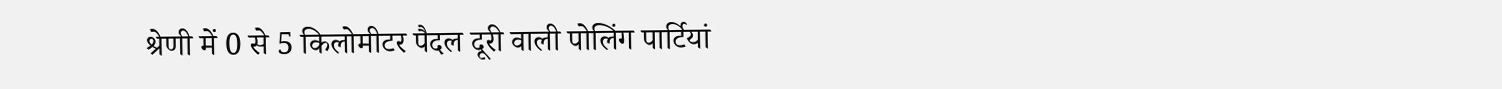श्रेणी में 0 से 5 किलोमीटर पैदल दूरी वाली पोलिंग पार्टियां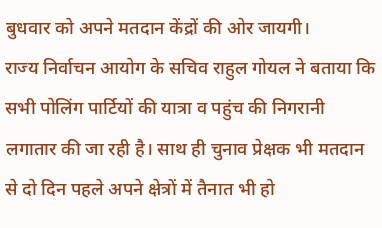बुधवार को अपने मतदान केंद्रों की ओर जायगी।
राज्य निर्वाचन आयोग के सचिव राहुल गोयल ने बताया कि सभी पोलिंग पार्टियों की यात्रा व पहुंच की निगरानी लगातार की जा रही है। साथ ही चुनाव प्रेक्षक भी मतदान से दो दिन पहले अपने क्षेत्रों में तैनात भी हो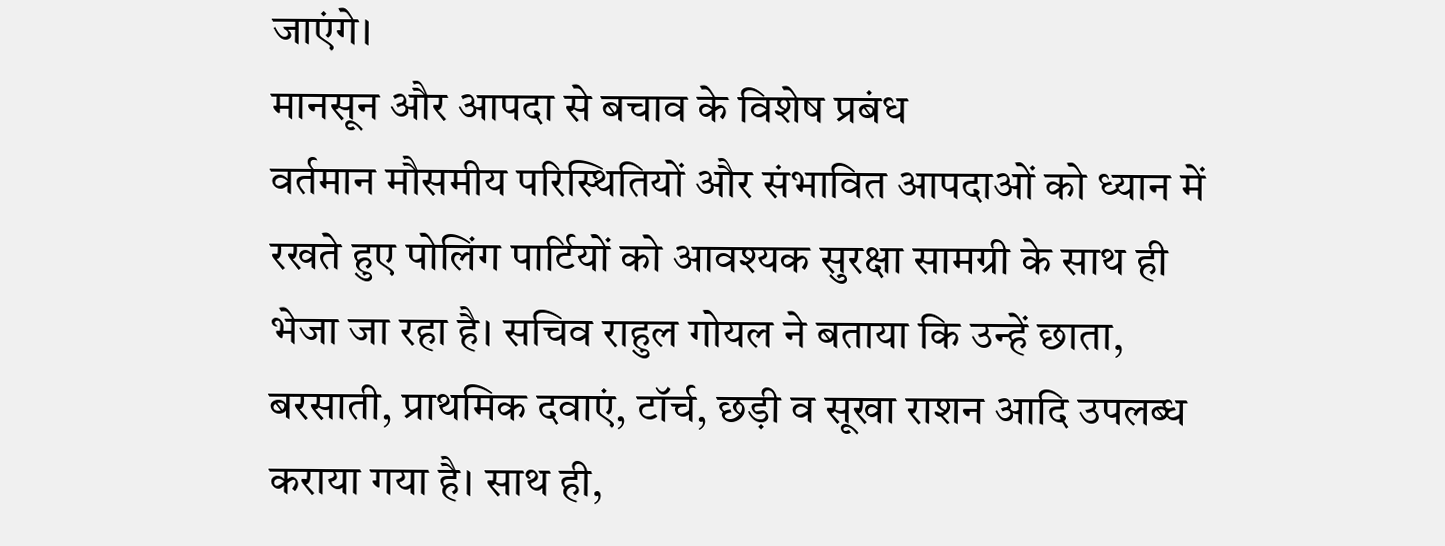जाएंगे।
मानसून और आपदा से बचाव के विशेष प्रबंध
वर्तमान मौसमीय परिस्थितियों और संभावित आपदाओं को ध्यान में रखते हुए पोलिंग पार्टियों को आवश्यक सुरक्षा सामग्री के साथ ही भेजा जा रहा है। सचिव राहुल गोयल ने बताया कि उन्हें छाता, बरसाती, प्राथमिक दवाएं, टॉर्च, छड़ी व सूखा राशन आदि उपलब्ध कराया गया है। साथ ही,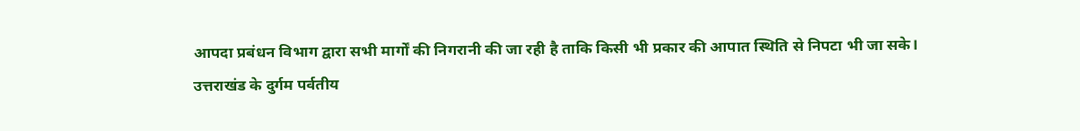आपदा प्रबंधन विभाग द्वारा सभी मार्गों की निगरानी की जा रही है ताकि किसी भी प्रकार की आपात स्थिति से निपटा भी जा सके।
उत्तराखंड के दुर्गम पर्वतीय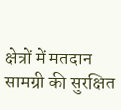क्षेत्रों में मतदान सामग्री की सुरक्षित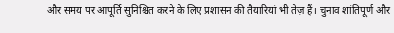और समय पर आपूर्ति सुनिश्चित करने के लिए प्रशासन की तैयारियां भी तेज़ हैं। चुनाव शांतिपूर्ण और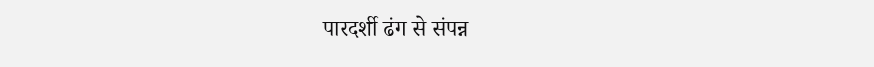पारदर्शी ढंग से संपन्न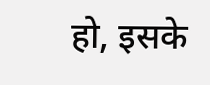हो, इसके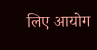लिए आयोग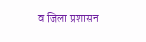व जिला प्रशासन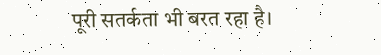पूरी सतर्कता भी बरत रहा है।